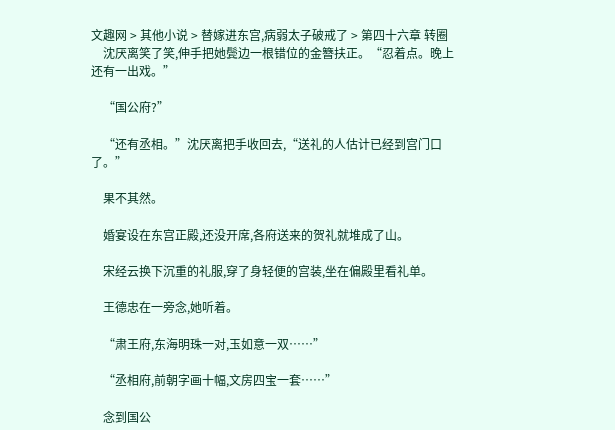文趣网 > 其他小说 > 替嫁进东宫,病弱太子破戒了 > 第四十六章 转圈
    沈厌离笑了笑,伸手把她鬓边一根错位的金簪扶正。“忍着点。晚上还有一出戏。”

    “国公府?”

    “还有丞相。”沈厌离把手收回去,“送礼的人估计已经到宫门口了。”

    果不其然。

    婚宴设在东宫正殿,还没开席,各府送来的贺礼就堆成了山。

    宋经云换下沉重的礼服,穿了身轻便的宫装,坐在偏殿里看礼单。

    王德忠在一旁念,她听着。

    “肃王府,东海明珠一对,玉如意一双……”

    “丞相府,前朝字画十幅,文房四宝一套……”

    念到国公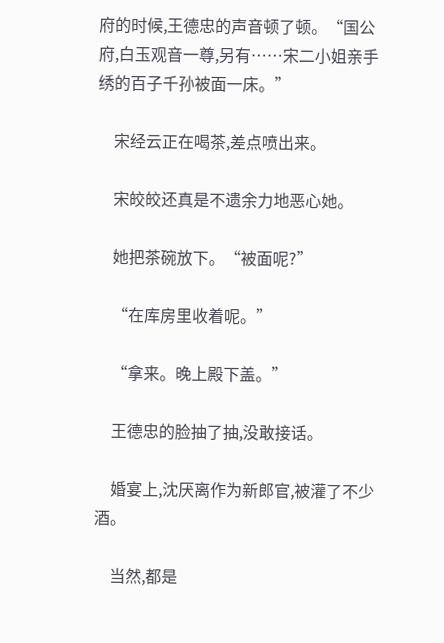府的时候,王德忠的声音顿了顿。“国公府,白玉观音一尊,另有……宋二小姐亲手绣的百子千孙被面一床。”

    宋经云正在喝茶,差点喷出来。

    宋皎皎还真是不遗余力地恶心她。

    她把茶碗放下。“被面呢?”

    “在库房里收着呢。”

    “拿来。晚上殿下盖。”

    王德忠的脸抽了抽,没敢接话。

    婚宴上,沈厌离作为新郎官,被灌了不少酒。

    当然,都是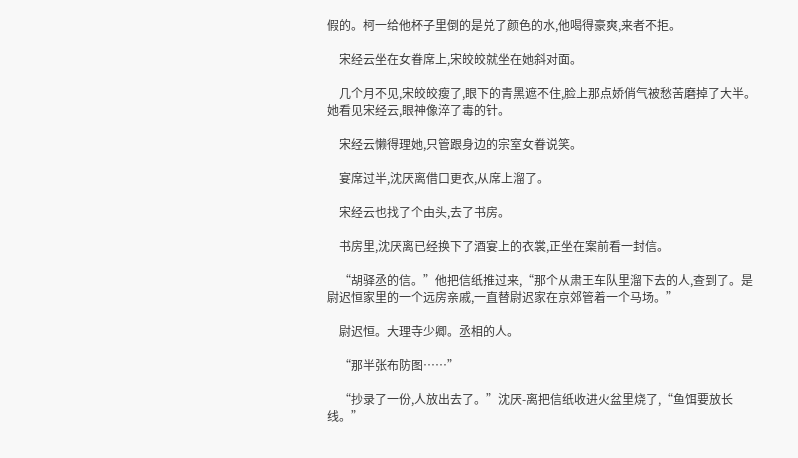假的。柯一给他杯子里倒的是兑了颜色的水,他喝得豪爽,来者不拒。

    宋经云坐在女眷席上,宋皎皎就坐在她斜对面。

    几个月不见,宋皎皎瘦了,眼下的青黑遮不住,脸上那点娇俏气被愁苦磨掉了大半。她看见宋经云,眼神像淬了毒的针。

    宋经云懒得理她,只管跟身边的宗室女眷说笑。

    宴席过半,沈厌离借口更衣,从席上溜了。

    宋经云也找了个由头,去了书房。

    书房里,沈厌离已经换下了酒宴上的衣裳,正坐在案前看一封信。

    “胡驿丞的信。”他把信纸推过来,“那个从肃王车队里溜下去的人,查到了。是尉迟恒家里的一个远房亲戚,一直替尉迟家在京郊管着一个马场。”

    尉迟恒。大理寺少卿。丞相的人。

    “那半张布防图……”

    “抄录了一份,人放出去了。”沈厌-离把信纸收进火盆里烧了,“鱼饵要放长线。”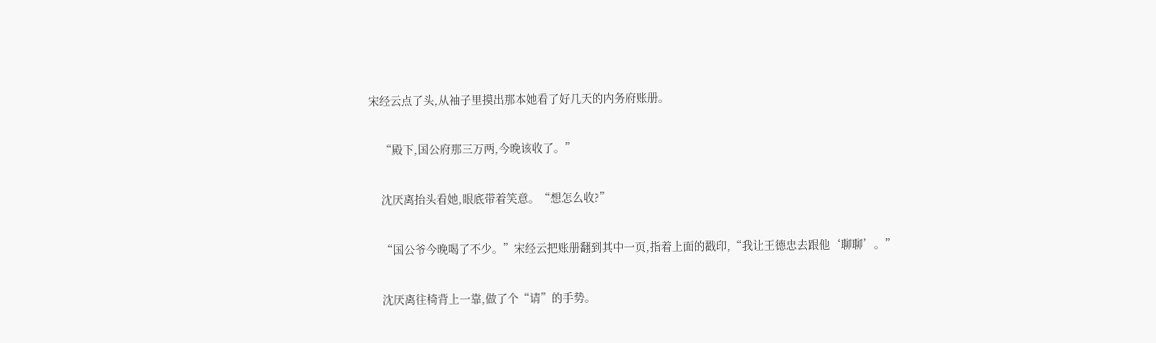宋经云点了头,从袖子里摸出那本她看了好几天的内务府账册。

    “殿下,国公府那三万两,今晚该收了。”

    沈厌离抬头看她,眼底带着笑意。“想怎么收?”

    “国公爷今晚喝了不少。”宋经云把账册翻到其中一页,指着上面的戳印,“我让王德忠去跟他‘聊聊’。”

    沈厌离往椅背上一靠,做了个“请”的手势。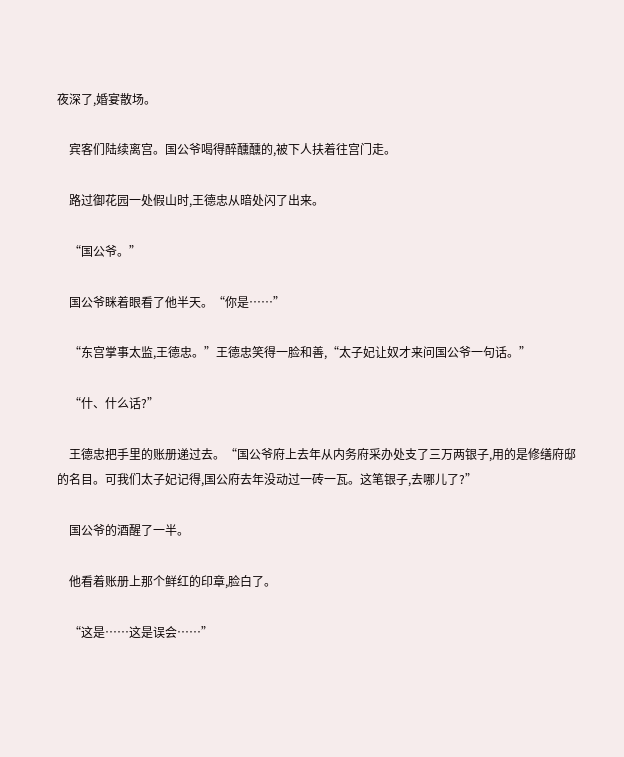夜深了,婚宴散场。

    宾客们陆续离宫。国公爷喝得醉醺醺的,被下人扶着往宫门走。

    路过御花园一处假山时,王德忠从暗处闪了出来。

    “国公爷。”

    国公爷眯着眼看了他半天。“你是……”

    “东宫掌事太监,王德忠。”王德忠笑得一脸和善,“太子妃让奴才来问国公爷一句话。”

    “什、什么话?”

    王德忠把手里的账册递过去。“国公爷府上去年从内务府采办处支了三万两银子,用的是修缮府邸的名目。可我们太子妃记得,国公府去年没动过一砖一瓦。这笔银子,去哪儿了?”

    国公爷的酒醒了一半。

    他看着账册上那个鲜红的印章,脸白了。

    “这是……这是误会……”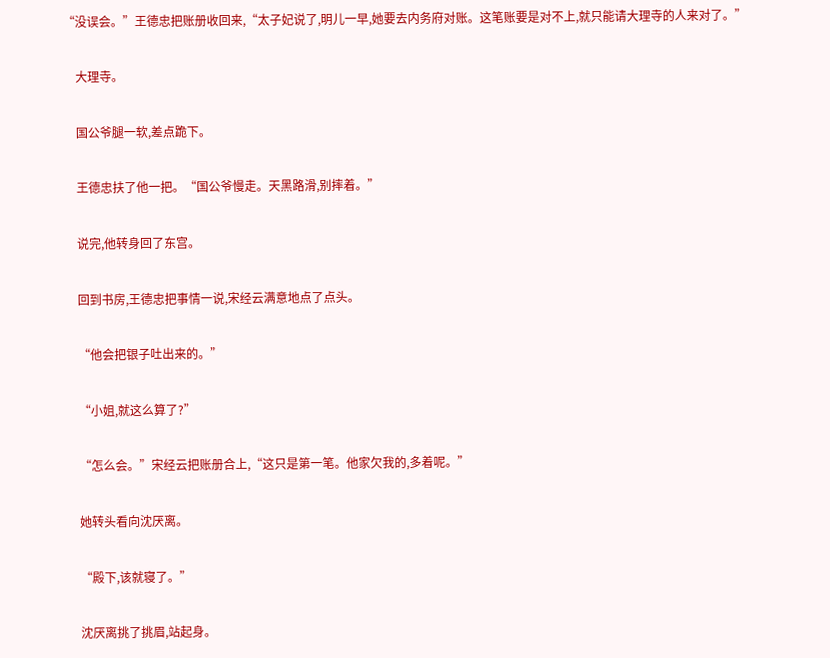“没误会。”王德忠把账册收回来,“太子妃说了,明儿一早,她要去内务府对账。这笔账要是对不上,就只能请大理寺的人来对了。”

    大理寺。

    国公爷腿一软,差点跪下。

    王德忠扶了他一把。“国公爷慢走。天黑路滑,别摔着。”

    说完,他转身回了东宫。

    回到书房,王德忠把事情一说,宋经云满意地点了点头。

    “他会把银子吐出来的。”

    “小姐,就这么算了?”

    “怎么会。”宋经云把账册合上,“这只是第一笔。他家欠我的,多着呢。”

    她转头看向沈厌离。

    “殿下,该就寝了。”

    沈厌离挑了挑眉,站起身。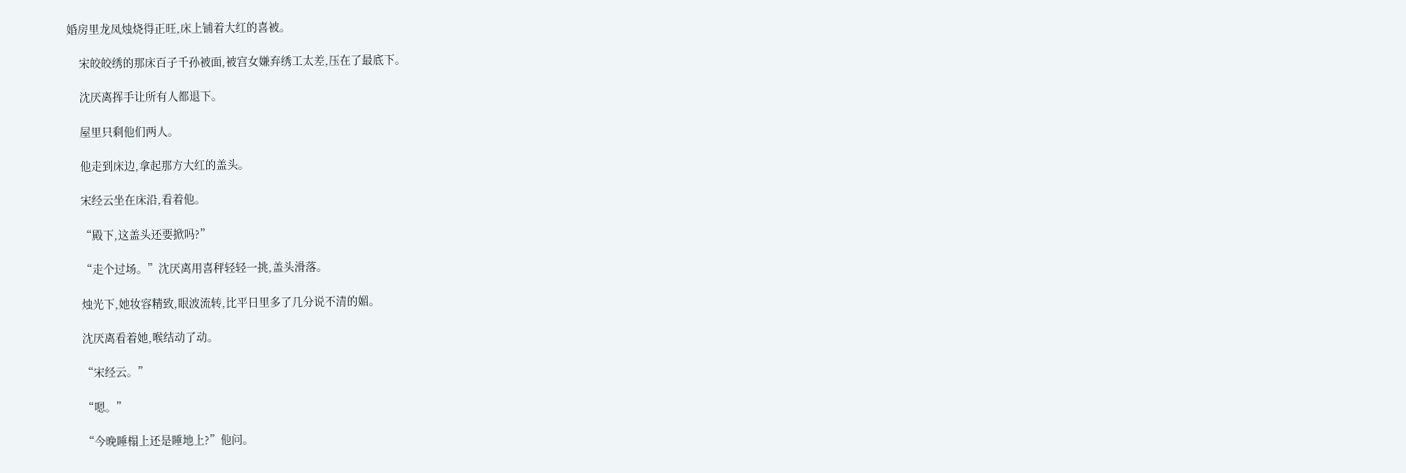婚房里龙凤烛烧得正旺,床上铺着大红的喜被。

    宋皎皎绣的那床百子千孙被面,被宫女嫌弃绣工太差,压在了最底下。

    沈厌离挥手让所有人都退下。

    屋里只剩他们两人。

    他走到床边,拿起那方大红的盖头。

    宋经云坐在床沿,看着他。

    “殿下,这盖头还要掀吗?”

    “走个过场。”沈厌离用喜秤轻轻一挑,盖头滑落。

    烛光下,她妆容精致,眼波流转,比平日里多了几分说不清的媚。

    沈厌离看着她,喉结动了动。

    “宋经云。”

    “嗯。”

    “今晚睡榻上还是睡地上?”他问。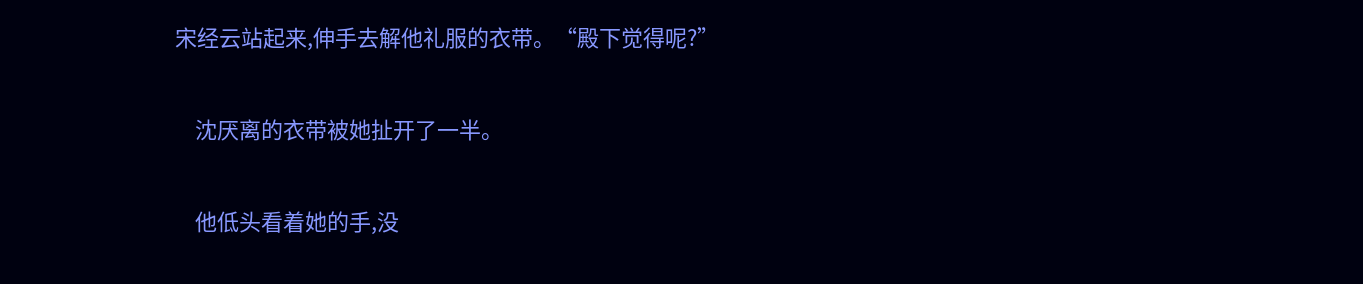宋经云站起来,伸手去解他礼服的衣带。“殿下觉得呢?”

    沈厌离的衣带被她扯开了一半。

    他低头看着她的手,没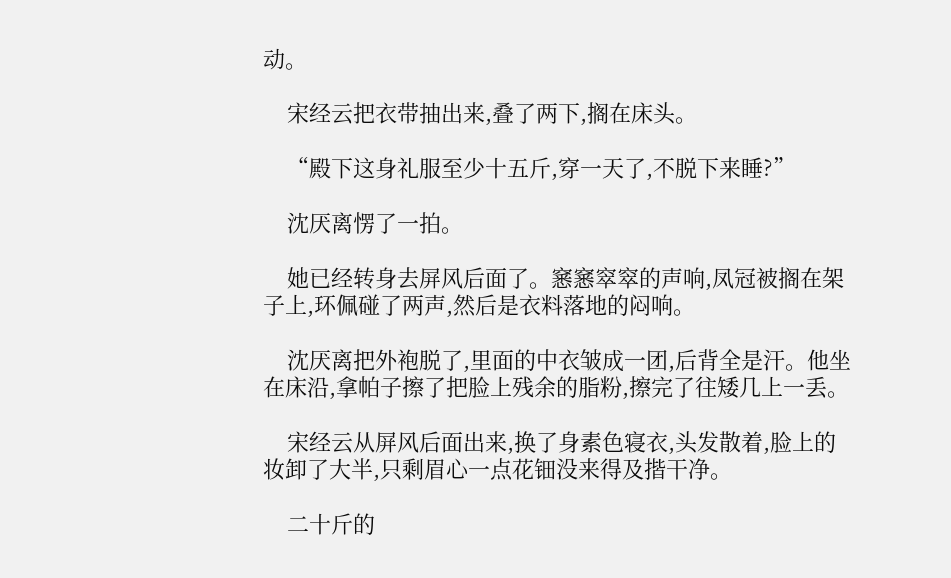动。

    宋经云把衣带抽出来,叠了两下,搁在床头。

    “殿下这身礼服至少十五斤,穿一天了,不脱下来睡?”

    沈厌离愣了一拍。

    她已经转身去屏风后面了。窸窸窣窣的声响,凤冠被搁在架子上,环佩碰了两声,然后是衣料落地的闷响。

    沈厌离把外袍脱了,里面的中衣皱成一团,后背全是汗。他坐在床沿,拿帕子擦了把脸上残余的脂粉,擦完了往矮几上一丢。

    宋经云从屏风后面出来,换了身素色寝衣,头发散着,脸上的妆卸了大半,只剩眉心一点花钿没来得及揩干净。

    二十斤的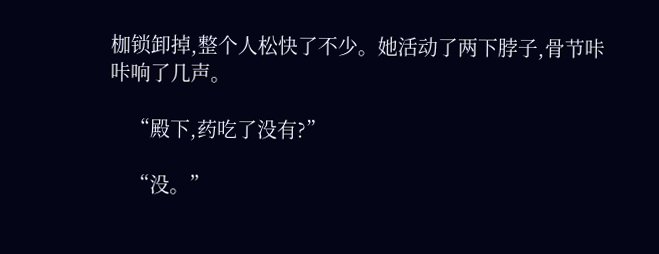枷锁卸掉,整个人松快了不少。她活动了两下脖子,骨节咔咔响了几声。

    “殿下,药吃了没有?”

    “没。”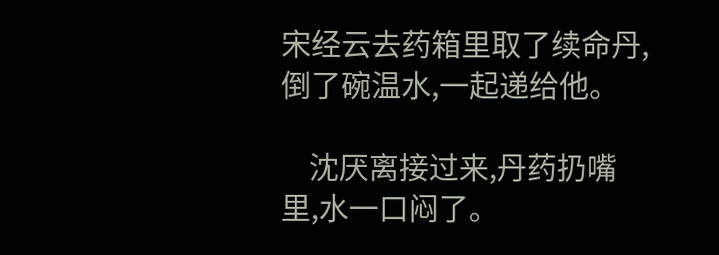宋经云去药箱里取了续命丹,倒了碗温水,一起递给他。

    沈厌离接过来,丹药扔嘴里,水一口闷了。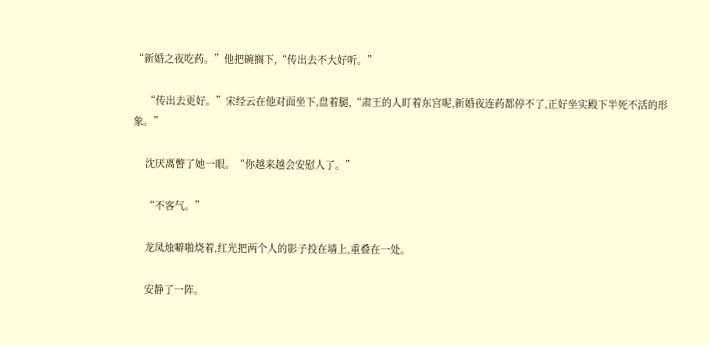“新婚之夜吃药。”他把碗搁下,“传出去不大好听。”

    “传出去更好。”宋经云在他对面坐下,盘着腿,“肃王的人盯着东宫呢,新婚夜连药都停不了,正好坐实殿下半死不活的形象。”

    沈厌离瞥了她一眼。“你越来越会安慰人了。”

    “不客气。”

    龙凤烛噼啪烧着,红光把两个人的影子投在墙上,重叠在一处。

    安静了一阵。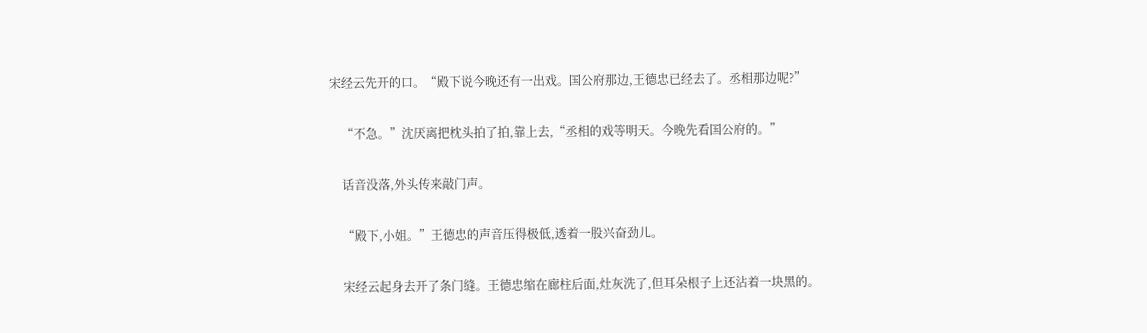宋经云先开的口。“殿下说今晚还有一出戏。国公府那边,王德忠已经去了。丞相那边呢?”

    “不急。”沈厌离把枕头拍了拍,靠上去,“丞相的戏等明天。今晚先看国公府的。”

    话音没落,外头传来敲门声。

    “殿下,小姐。”王德忠的声音压得极低,透着一股兴奋劲儿。

    宋经云起身去开了条门缝。王德忠缩在廊柱后面,灶灰洗了,但耳朵根子上还沾着一块黑的。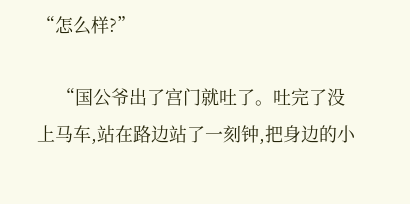“怎么样?”

    “国公爷出了宫门就吐了。吐完了没上马车,站在路边站了一刻钟,把身边的小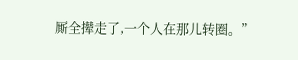厮全撵走了,一个人在那儿转圈。”